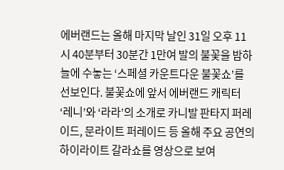에버랜드는 올해 마지막 날인 31일 오후 11시 40분부터 30분간 1만여 발의 불꽃을 밤하늘에 수놓는 ‘스페셜 카운트다운 불꽃쇼’를 선보인다. 불꽃쇼에 앞서 에버랜드 캐릭터 ‘레니’와 ‘라라’의 소개로 카니발 판타지 퍼레이드, 문라이트 퍼레이드 등 올해 주요 공연의 하이라이트 갈라쇼를 영상으로 보여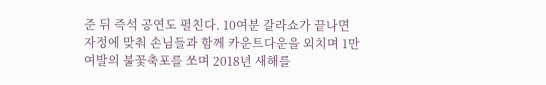준 뒤 즉석 공연도 펼친다. 10여분 갈라쇼가 끝나면 자정에 맞춰 손님들과 함께 카운트다운을 외치며 1만여발의 불꽃축포를 쏘며 2018년 새해를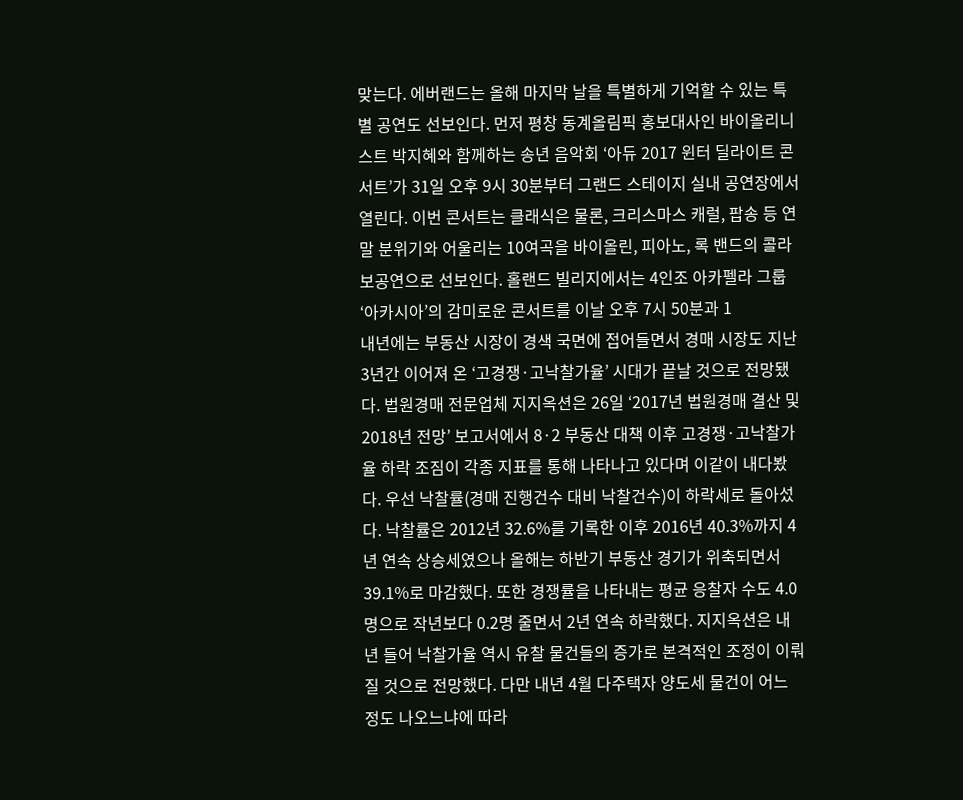맞는다. 에버랜드는 올해 마지막 날을 특별하게 기억할 수 있는 특별 공연도 선보인다. 먼저 평창 동계올림픽 홍보대사인 바이올리니스트 박지혜와 함께하는 송년 음악회 ‘아듀 2017 윈터 딜라이트 콘서트’가 31일 오후 9시 30분부터 그랜드 스테이지 실내 공연장에서 열린다. 이번 콘서트는 클래식은 물론, 크리스마스 캐럴, 팝송 등 연말 분위기와 어울리는 10여곡을 바이올린, 피아노, 록 밴드의 콜라보공연으로 선보인다. 홀랜드 빌리지에서는 4인조 아카펠라 그룹 ‘아카시아’의 감미로운 콘서트를 이날 오후 7시 50분과 1
내년에는 부동산 시장이 경색 국면에 접어들면서 경매 시장도 지난 3년간 이어져 온 ‘고경쟁·고낙찰가율’ 시대가 끝날 것으로 전망됐다. 법원경매 전문업체 지지옥션은 26일 ‘2017년 법원경매 결산 및 2018년 전망’ 보고서에서 8·2 부동산 대책 이후 고경쟁·고낙찰가율 하락 조짐이 각종 지표를 통해 나타나고 있다며 이같이 내다봤다. 우선 낙찰률(경매 진행건수 대비 낙찰건수)이 하락세로 돌아섰다. 낙찰률은 2012년 32.6%를 기록한 이후 2016년 40.3%까지 4년 연속 상승세였으나 올해는 하반기 부동산 경기가 위축되면서 39.1%로 마감했다. 또한 경쟁률을 나타내는 평균 응찰자 수도 4.0명으로 작년보다 0.2명 줄면서 2년 연속 하락했다. 지지옥션은 내년 들어 낙찰가율 역시 유찰 물건들의 증가로 본격적인 조정이 이뤄질 것으로 전망했다. 다만 내년 4월 다주택자 양도세 물건이 어느 정도 나오느냐에 따라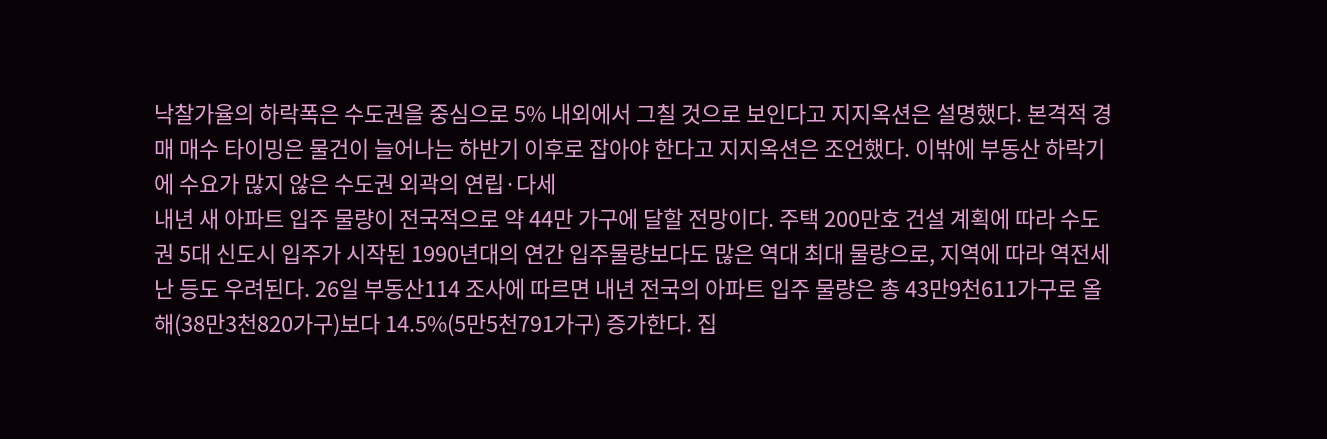낙찰가율의 하락폭은 수도권을 중심으로 5% 내외에서 그칠 것으로 보인다고 지지옥션은 설명했다. 본격적 경매 매수 타이밍은 물건이 늘어나는 하반기 이후로 잡아야 한다고 지지옥션은 조언했다. 이밖에 부동산 하락기에 수요가 많지 않은 수도권 외곽의 연립·다세
내년 새 아파트 입주 물량이 전국적으로 약 44만 가구에 달할 전망이다. 주택 200만호 건설 계획에 따라 수도권 5대 신도시 입주가 시작된 1990년대의 연간 입주물량보다도 많은 역대 최대 물량으로, 지역에 따라 역전세난 등도 우려된다. 26일 부동산114 조사에 따르면 내년 전국의 아파트 입주 물량은 총 43만9천611가구로 올해(38만3천820가구)보다 14.5%(5만5천791가구) 증가한다. 집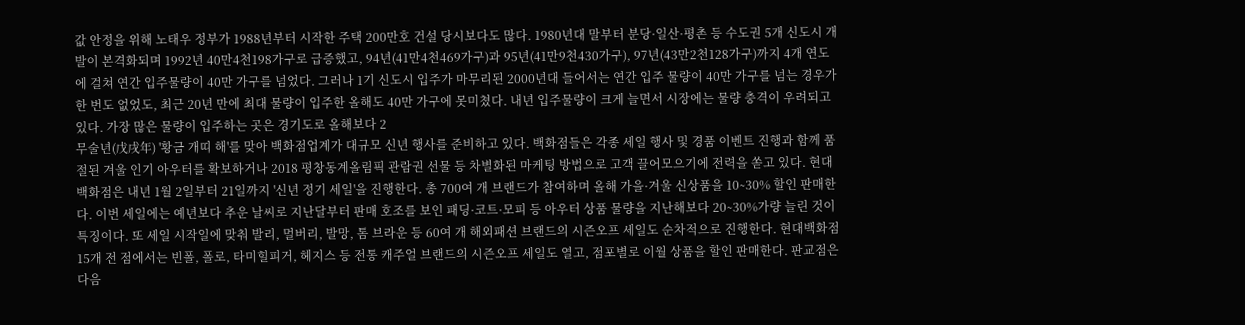값 안정을 위해 노태우 정부가 1988년부터 시작한 주택 200만호 건설 당시보다도 많다. 1980년대 말부터 분당·일산·평촌 등 수도권 5개 신도시 개발이 본격화되며 1992년 40만4천198가구로 급증했고, 94년(41만4천469가구)과 95년(41만9천430가구), 97년(43만2천128가구)까지 4개 연도에 걸쳐 연간 입주물량이 40만 가구를 넘었다. 그러나 1기 신도시 입주가 마무리된 2000년대 들어서는 연간 입주 물량이 40만 가구를 넘는 경우가 한 번도 없었도, 최근 20년 만에 최대 물량이 입주한 올해도 40만 가구에 못미쳤다. 내년 입주물량이 크게 늘면서 시장에는 물량 충격이 우려되고 있다. 가장 많은 물량이 입주하는 곳은 경기도로 올해보다 2
무술년(戊戌年) '황금 개띠 해'를 맞아 백화점업계가 대규모 신년 행사를 준비하고 있다. 백화점들은 각종 세일 행사 및 경품 이벤트 진행과 함께 품절된 겨울 인기 아우터를 확보하거나 2018 평창동계올림픽 관람권 선물 등 차별화된 마케팅 방법으로 고객 끌어모으기에 전력을 쏟고 있다. 현대백화점은 내년 1월 2일부터 21일까지 '신년 정기 세일'을 진행한다. 총 700여 개 브랜드가 참여하며 올해 가을·겨울 신상품을 10∼30% 할인 판매한다. 이번 세일에는 예년보다 추운 날씨로 지난달부터 판매 호조를 보인 패딩·코트·모피 등 아우터 상품 물량을 지난해보다 20∼30%가량 늘린 것이 특징이다. 또 세일 시작일에 맞춰 발리, 멀버리, 발망, 톰 브라운 등 60여 개 해외패션 브랜드의 시즌오프 세일도 순차적으로 진행한다. 현대백화점 15개 전 점에서는 빈폴, 폴로, 타미힐피거, 헤지스 등 전통 캐주얼 브랜드의 시즌오프 세일도 열고, 점포별로 이월 상품을 할인 판매한다. 판교점은 다음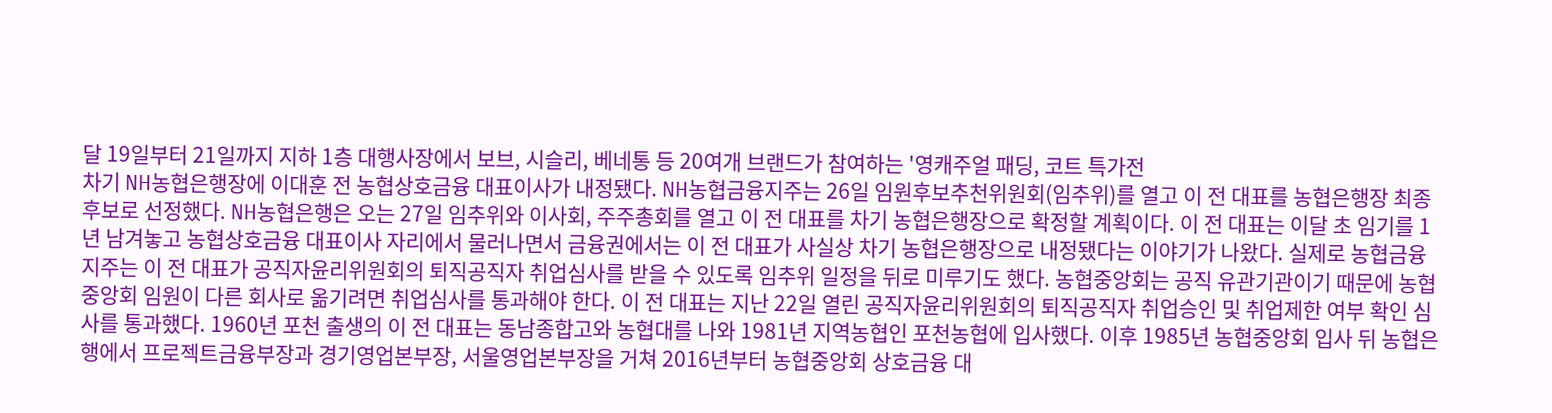달 19일부터 21일까지 지하 1층 대행사장에서 보브, 시슬리, 베네통 등 20여개 브랜드가 참여하는 '영캐주얼 패딩, 코트 특가전
차기 NH농협은행장에 이대훈 전 농협상호금융 대표이사가 내정됐다. NH농협금융지주는 26일 임원후보추천위원회(임추위)를 열고 이 전 대표를 농협은행장 최종 후보로 선정했다. NH농협은행은 오는 27일 임추위와 이사회, 주주총회를 열고 이 전 대표를 차기 농협은행장으로 확정할 계획이다. 이 전 대표는 이달 초 임기를 1년 남겨놓고 농협상호금융 대표이사 자리에서 물러나면서 금융권에서는 이 전 대표가 사실상 차기 농협은행장으로 내정됐다는 이야기가 나왔다. 실제로 농협금융지주는 이 전 대표가 공직자윤리위원회의 퇴직공직자 취업심사를 받을 수 있도록 임추위 일정을 뒤로 미루기도 했다. 농협중앙회는 공직 유관기관이기 때문에 농협중앙회 임원이 다른 회사로 옮기려면 취업심사를 통과해야 한다. 이 전 대표는 지난 22일 열린 공직자윤리위원회의 퇴직공직자 취업승인 및 취업제한 여부 확인 심사를 통과했다. 1960년 포천 출생의 이 전 대표는 동남종합고와 농협대를 나와 1981년 지역농협인 포천농협에 입사했다. 이후 1985년 농협중앙회 입사 뒤 농협은행에서 프로젝트금융부장과 경기영업본부장, 서울영업본부장을 거쳐 2016년부터 농협중앙회 상호금융 대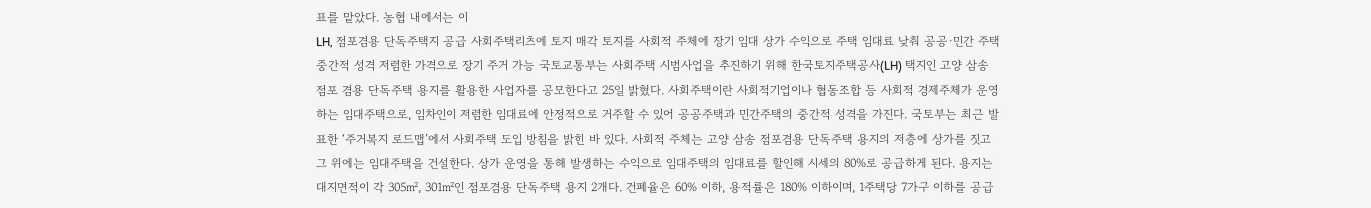표를 맡았다. 농협 내에서는 이
LH, 점포겸용 단독주택지 공급 사회주택리츠에 토지 매각 토지를 사회적 주체에 장기 임대 상가 수익으로 주택 임대료 낮춰 공공·민간 주택 중간적 성격 저렴한 가격으로 장기 주거 가능 국토교통부는 사회주택 시범사업을 추진하기 위해 한국토지주택공사(LH) 택지인 고양 삼송 점포 겸용 단독주택 용지를 활용한 사업자를 공모한다고 25일 밝혔다. 사회주택이란 사회적기업이나 협동조합 등 사회적 경제주체가 운영하는 임대주택으로, 임차인이 저렴한 임대료에 안정적으로 거주할 수 있어 공공주택과 민간주택의 중간적 성격을 가진다. 국토부는 최근 발표한 ‘주거복지 로드맵’에서 사회주택 도입 방침을 밝힌 바 있다. 사회적 주체는 고양 삼송 점포겸용 단독주택 용지의 저층에 상가를 짓고 그 위에는 임대주택을 건설한다. 상가 운영을 통해 발생하는 수익으로 임대주택의 임대료를 할인해 시세의 80%로 공급하게 된다. 용지는 대지면적이 각 305㎡, 301㎡인 점포겸용 단독주택 용지 2개다. 건폐율은 60% 이하, 용적률은 180% 이하이며, 1주택당 7가구 이하를 공급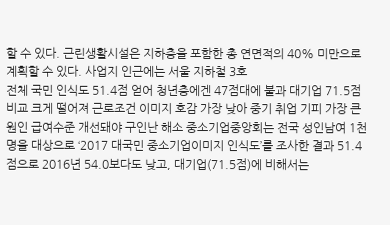할 수 있다. 근린생활시설은 지하층을 포함한 총 연면적의 40% 미만으로 계획할 수 있다. 사업지 인근에는 서울 지하철 3호
전체 국민 인식도 51.4점 얻어 청년층에겐 47점대에 불과 대기업 71.5점 비교 크게 떨어져 근로조건 이미지 호감 가장 낮아 중기 취업 기피 가장 큰 원인 급여수준 개선돼야 구인난 해소 중소기업중앙회는 전국 성인남여 1천명을 대상으로 ‘2017 대국민 중소기업이미지 인식도’를 조사한 결과 51.4점으로 2016년 54.0보다도 낮고, 대기업(71.5점)에 비해서는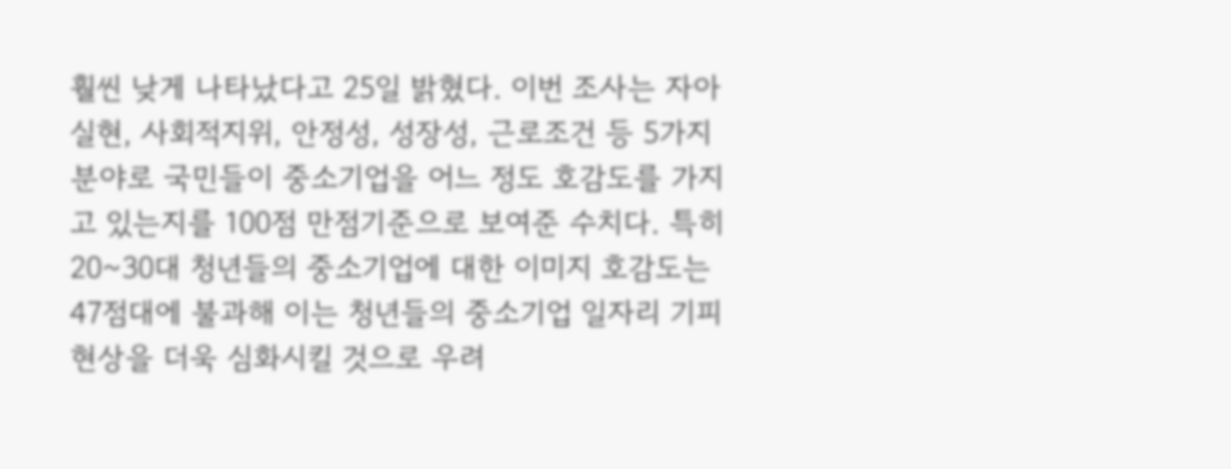훨씬 낮게 나타났다고 25일 밝혔다. 이번 조사는 자아실현, 사회적지위, 안정성, 성장성, 근로조건 등 5가지 분야로 국민들이 중소기업을 어느 정도 호감도를 가지고 있는지를 100점 만점기준으로 보여준 수치다. 특히 20~30대 청년들의 중소기업에 대한 이미지 호감도는 47점대에 불과해 이는 청년들의 중소기업 일자리 기피 현상을 더욱 심화시킬 것으로 우려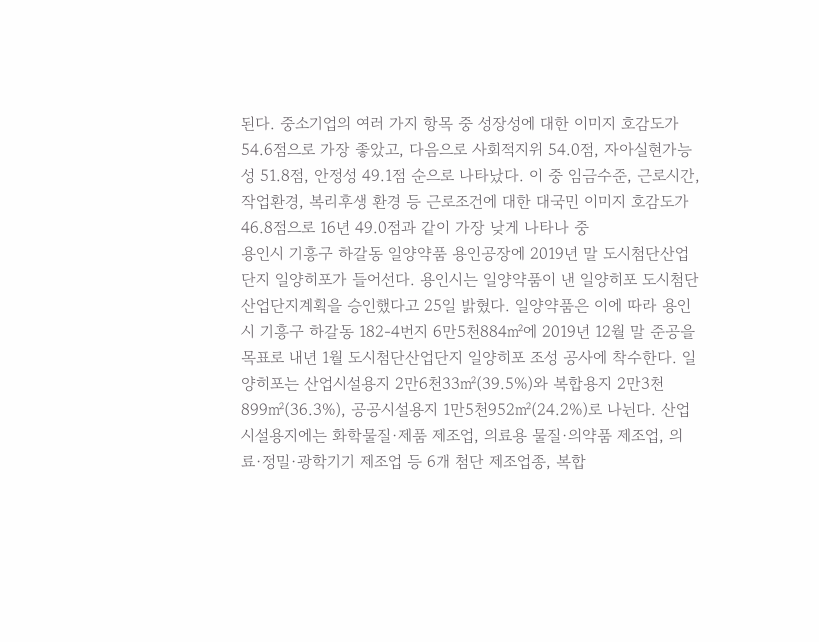된다. 중소기업의 여러 가지 항목 중 성장성에 대한 이미지 호감도가 54.6점으로 가장 좋았고, 다음으로 사회적지위 54.0점, 자아실현가능성 51.8점, 안정성 49.1점 순으로 나타났다. 이 중 임금수준, 근로시간, 작업환경, 복리후생 환경 등 근로조건에 대한 대국민 이미지 호감도가 46.8점으로 16년 49.0점과 같이 가장 낮게 나타나 중
용인시 기흥구 하갈동 일양약품 용인공장에 2019년 말 도시첨단산업단지 일양히포가 들어선다. 용인시는 일양약품이 낸 일양히포 도시첨단산업단지계획을 승인했다고 25일 밝혔다. 일양약품은 이에 따라 용인시 기흥구 하갈동 182-4번지 6만5천884㎡에 2019년 12월 말 준공을 목표로 내년 1월 도시첨단산업단지 일양히포 조성 공사에 착수한다. 일양히포는 산업시설용지 2만6천33㎡(39.5%)와 복합용지 2만3천899㎡(36.3%), 공공시설용지 1만5천952㎡(24.2%)로 나뉜다. 산업시설용지에는 화학물질·제품 제조업, 의료용 물질·의약품 제조업, 의료·정밀·광학기기 제조업 등 6개 첨단 제조업종, 복합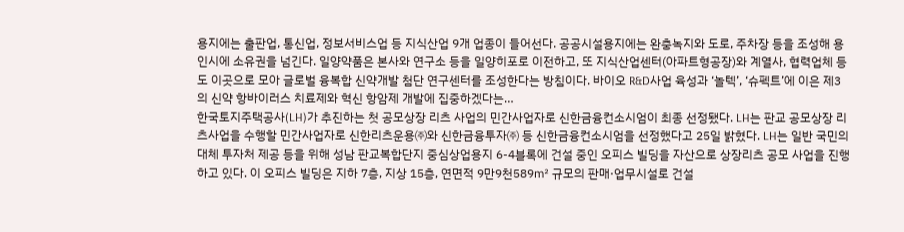용지에는 출판업, 통신업, 정보서비스업 등 지식산업 9개 업종이 들어선다. 공공시설용지에는 완충녹지와 도로, 주차장 등을 조성해 용인시에 소유권을 넘긴다. 일양약품은 본사와 연구소 등을 일양히포로 이전하고, 또 지식산업센터(아파트형공장)와 계열사, 협력업체 등도 이곳으로 모아 글로벌 융복합 신약개발 첨단 연구센터를 조성한다는 방침이다. 바이오 R&D사업 육성과 ‘놀텍’, ‘슈펙트’에 이은 제3의 신약 항바이러스 치료제와 혁신 항암제 개발에 집중하겠다는…
한국토지주택공사(LH)가 추진하는 첫 공모상장 리츠 사업의 민간사업자로 신한금융컨소시엄이 최종 선정됐다. LH는 판교 공모상장 리츠사업을 수행할 민간사업자로 신한리츠운용㈜와 신한금융투자㈜ 등 신한금융컨소시엄을 선정했다고 25일 밝혔다. LH는 일반 국민의 대체 투자처 제공 등을 위해 성남 판교복합단지 중심상업용지 6-4블록에 건설 중인 오피스 빌딩을 자산으로 상장리츠 공모 사업을 진행하고 있다. 이 오피스 빌딩은 지하 7층, 지상 15층, 연면적 9만9천589㎡ 규모의 판매·업무시설로 건설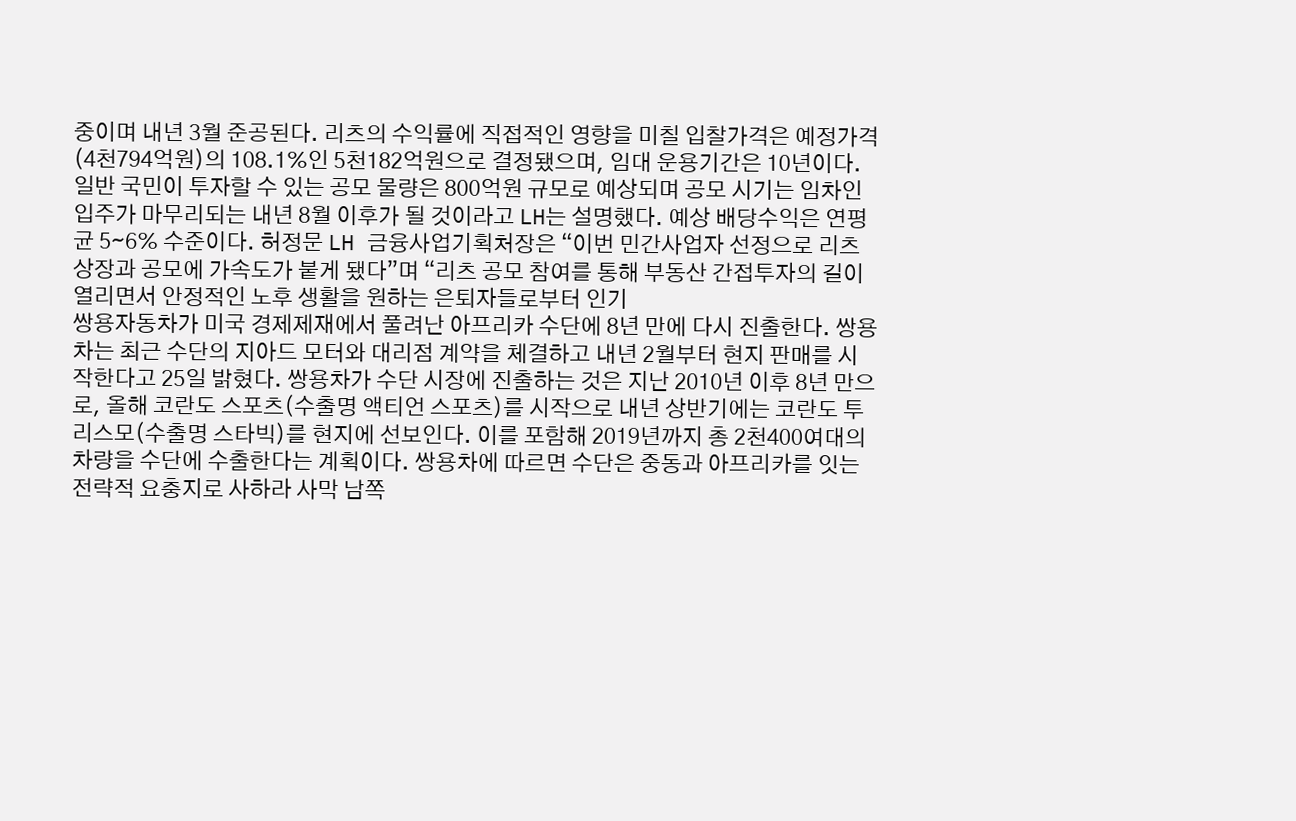중이며 내년 3월 준공된다. 리츠의 수익률에 직접적인 영향을 미칠 입찰가격은 예정가격(4천794억원)의 108.1%인 5천182억원으로 결정됐으며, 임대 운용기간은 10년이다. 일반 국민이 투자할 수 있는 공모 물량은 800억원 규모로 예상되며 공모 시기는 임차인 입주가 마무리되는 내년 8월 이후가 될 것이라고 LH는 설명했다. 예상 배당수익은 연평균 5∼6% 수준이다. 허정문 LH 금융사업기획처장은 “이번 민간사업자 선정으로 리츠 상장과 공모에 가속도가 붙게 됐다”며 “리츠 공모 참여를 통해 부동산 간접투자의 길이 열리면서 안정적인 노후 생활을 원하는 은퇴자들로부터 인기
쌍용자동차가 미국 경제제재에서 풀려난 아프리카 수단에 8년 만에 다시 진출한다. 쌍용차는 최근 수단의 지아드 모터와 대리점 계약을 체결하고 내년 2월부터 현지 판매를 시작한다고 25일 밝혔다. 쌍용차가 수단 시장에 진출하는 것은 지난 2010년 이후 8년 만으로, 올해 코란도 스포츠(수출명 액티언 스포츠)를 시작으로 내년 상반기에는 코란도 투리스모(수출명 스타빅)를 현지에 선보인다. 이를 포함해 2019년까지 총 2천400여대의 차량을 수단에 수출한다는 계획이다. 쌍용차에 따르면 수단은 중동과 아프리카를 잇는 전략적 요충지로 사하라 사막 남쪽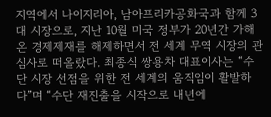지역에서 나이지리아, 남아프리카공화국과 함께 3대 시장으로, 지난 10월 미국 정부가 20년간 가해온 경제제재를 해제하면서 전 세계 무역 시장의 관심사로 떠올랐다. 최종식 쌍용차 대표이사는 “수단 시장 선점을 위한 전 세계의 움직임이 활발하다”며 “수단 재진출을 시작으로 내년에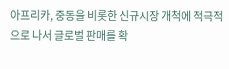아프리카, 중동을 비롯한 신규시장 개척에 적극적으로 나서 글로벌 판매를 확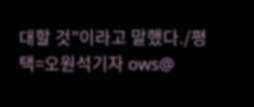대할 것”이라고 말했다./평택=오원석기자 ows@